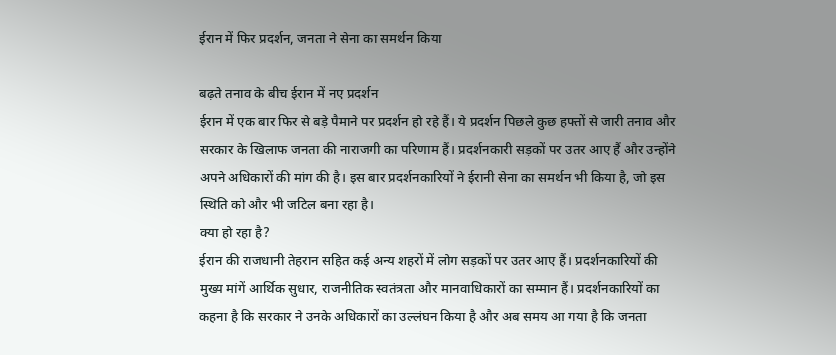ईरान में फिर प्रदर्शन, जनता ने सेना का समर्थन किया

बढ़ते तनाव के बीच ईरान में नए प्रदर्शन
ईरान में एक बार फिर से बड़े पैमाने पर प्रदर्शन हो रहे हैं। ये प्रदर्शन पिछले कुछ हफ्तों से जारी तनाव और सरकार के खिलाफ जनता की नाराजगी का परिणाम हैं। प्रदर्शनकारी सड़कों पर उतर आए हैं और उन्होंने अपने अधिकारों की मांग की है। इस बार प्रदर्शनकारियों ने ईरानी सेना का समर्थन भी किया है, जो इस स्थिति को और भी जटिल बना रहा है।
क्या हो रहा है?
ईरान की राजधानी तेहरान सहित कई अन्य शहरों में लोग सड़कों पर उतर आए हैं। प्रदर्शनकारियों की मुख्य मांगें आर्थिक सुधार, राजनीतिक स्वतंत्रता और मानवाधिकारों का सम्मान हैं। प्रदर्शनकारियों का कहना है कि सरकार ने उनके अधिकारों का उल्लंघन किया है और अब समय आ गया है कि जनता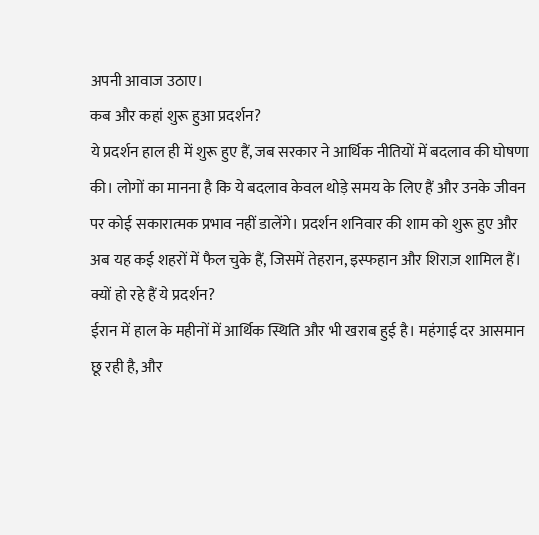अपनी आवाज उठाए।
कब और कहां शुरू हुआ प्रदर्शन?
ये प्रदर्शन हाल ही में शुरू हुए हैं, जब सरकार ने आर्थिक नीतियों में बदलाव की घोषणा की। लोगों का मानना है कि ये बदलाव केवल थोड़े समय के लिए हैं और उनके जीवन पर कोई सकारात्मक प्रभाव नहीं डालेंगे। प्रदर्शन शनिवार की शाम को शुरू हुए और अब यह कई शहरों में फैल चुके हैं, जिसमें तेहरान, इस्फहान और शिराज़ शामिल हैं।
क्यों हो रहे हैं ये प्रदर्शन?
ईरान में हाल के महीनों में आर्थिक स्थिति और भी खराब हुई है। महंगाई दर आसमान छू रही है, और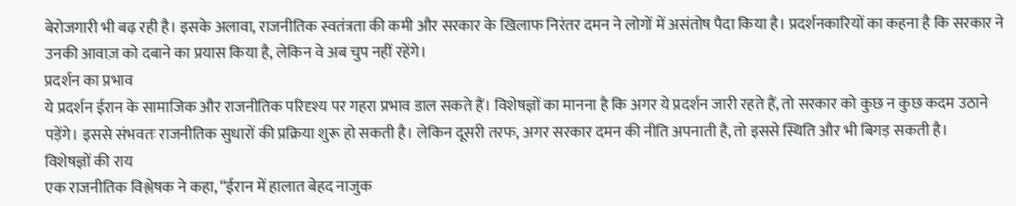बेरोजगारी भी बढ़ रही है। इसके अलावा, राजनीतिक स्वतंत्रता की कमी और सरकार के खिलाफ निरंतर दमन ने लोगों में असंतोष पैदा किया है। प्रदर्शनकारियों का कहना है कि सरकार ने उनकी आवाज़ को दबाने का प्रयास किया है, लेकिन वे अब चुप नहीं रहेंगे।
प्रदर्शन का प्रभाव
ये प्रदर्शन ईरान के सामाजिक और राजनीतिक परिदृश्य पर गहरा प्रभाव डाल सकते हैं। विशेषज्ञों का मानना है कि अगर ये प्रदर्शन जारी रहते हैं, तो सरकार को कुछ न कुछ कदम उठाने पड़ेंगे। इससे संभवतः राजनीतिक सुधारों की प्रक्रिया शुरू हो सकती है। लेकिन दूसरी तरफ, अगर सरकार दमन की नीति अपनाती है, तो इससे स्थिति और भी बिगड़ सकती है।
विशेषज्ञों की राय
एक राजनीतिक विश्लेषक ने कहा, “ईरान में हालात बेहद नाजुक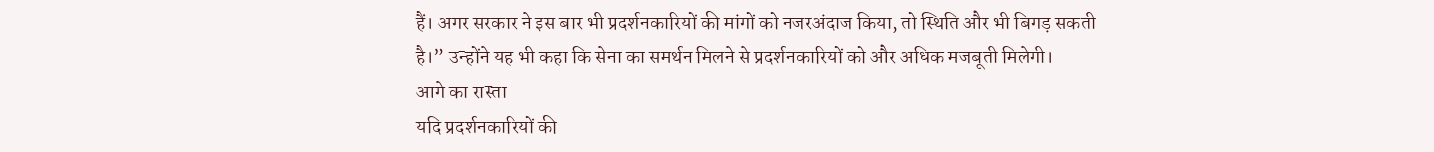हैं। अगर सरकार ने इस बार भी प्रदर्शनकारियों की मांगों को नजरअंदाज किया, तो स्थिति और भी बिगड़ सकती है।” उन्होंने यह भी कहा कि सेना का समर्थन मिलने से प्रदर्शनकारियों को और अधिक मजबूती मिलेगी।
आगे का रास्ता
यदि प्रदर्शनकारियों की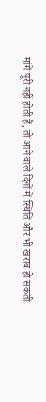मांगें पूरी नहीं होती हैं, तो आने वाले दिनों में स्थिति और भी खराब हो सकती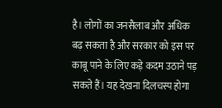है। लोगों का जनसैलाब और अधिक बढ़ सकता है और सरकार को इस पर काबू पाने के लिए कड़े कदम उठाने पड़ सकते हैं। यह देखना दिलचस्प होगा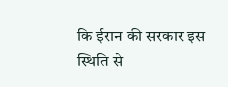कि ईरान की सरकार इस स्थिति से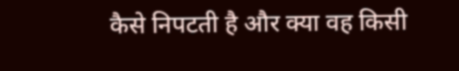कैसे निपटती है और क्या वह किसी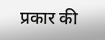प्रकार की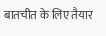बातचीत के लिए तैयार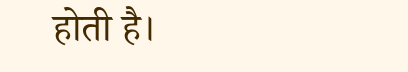होती है।